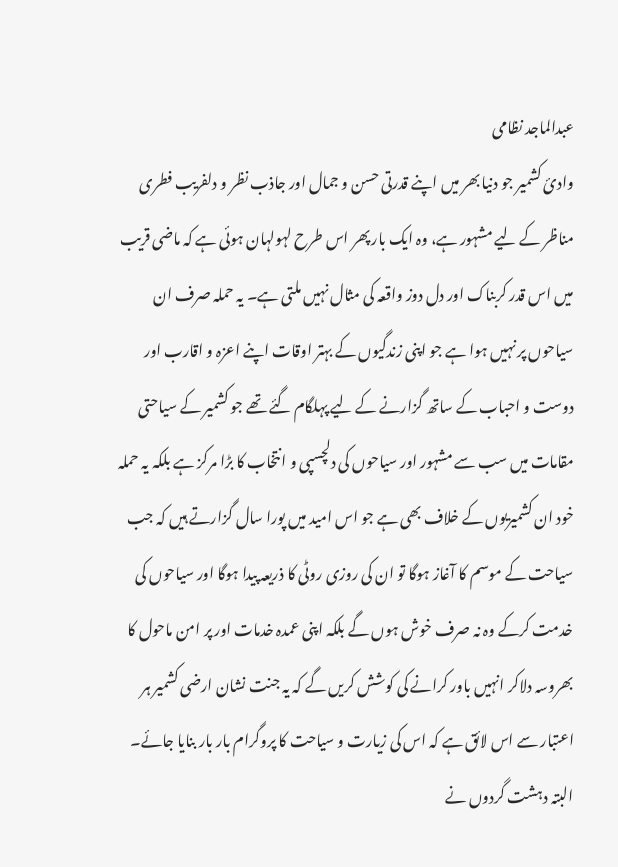عبدالماجد نظامی
وادیٔ کشمیر جو دنیا بھر میں اپنے قدرتی حسن و جمال اور جاذب نظر و دلفریب فطری مناظر کے لیے مشہور ہے، وہ ایک بار پھر اس طرح لہولہان ہوئی ہے کہ ماضی قریب میں اس قدر کربناک اور دل دوز واقعہ کی مثال نہیں ملتی ہے۔ یہ حملہ صرف ان سیاحوں پر نہیں ہوا ہے جو اپنی زندگیوں کے بہتر اوقات اپنے اعزہ و اقارب اور دوست و احباب کے ساتھ گزارنے کے لیے پہلگام گئے تھے جو کشمیر کے سیاحتی مقامات میں سب سے مشہور اور سیاحوں کی دلچسپی و انتخاب کا بڑا مرکز ہے بلکہ یہ حملہ خود ان کشمیریوں کے خلاف بھی ہے جو اس امید میں پورا سال گزارتے ہیں کہ جب سیاحت کے موسم کا آغاز ہوگا تو ان کی روزی روٹی کا ذریعہ پیدا ہوگا اور سیاحوں کی خدمت کرکے وہ نہ صرف خوش ہوں گے بلکہ اپنی عمدہ خدمات اور پر امن ماحول کا بھروسہ دلاکر انہیں باور کرانے کی کوشش کریں گے کہ یہ جنت نشان ارضی کشمیر ہر اعتبار سے اس لائق ہے کہ اس کی زیارت و سیاحت کا پروگرام بار بار بنایا جائے۔ البتہ دہشت گردوں نے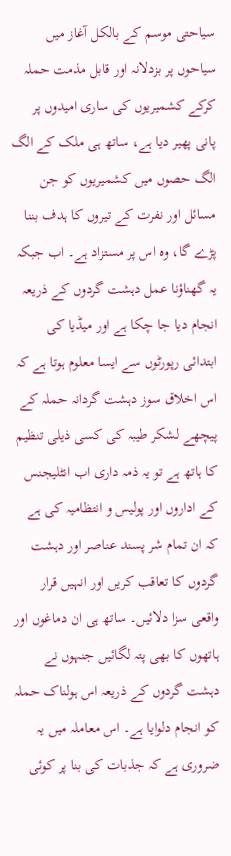سیاحتی موسم کے بالکل آغاز میں سیاحوں پر بزدلانہ اور قابل مذمت حملہ کرکے کشمیریوں کی ساری امیدوں پر پانی پھیر دیا ہے، ساتھ ہی ملک کے الگ الگ حصوں میں کشمیریوں کو جن مسائل اور نفرت کے تیروں کا ہدف بننا پڑے گا، وہ اس پر مستزاد ہے۔ اب جبکہ یہ گھناؤنا عمل دہشت گردوں کے ذریعہ انجام دیا جا چکا ہے اور میڈیا کی ابتدائی رپورٹوں سے ایسا معلوم ہوتا ہے کہ اس اخلاق سوز دہشت گردانہ حملہ کے پیچھے لشکر طیبہ کی کسی ذیلی تنظیم کا ہاتھ ہے تو یہ ذمہ داری اب انٹلیجنس کے اداروں اور پولیس و انتظامیہ کی ہے کہ ان تمام شر پسند عناصر اور دہشت گردوں کا تعاقب کریں اور انہیں قرار واقعی سزا دلائیں۔ ساتھ ہی ان دماغوں اور ہاتھوں کا بھی پتہ لگائیں جنہوں نے دہشت گردوں کے ذریعہ اس ہولناک حملہ کو انجام دلوایا ہے۔ اس معاملہ میں یہ ضروری ہے کہ جذبات کی بنا پر کوئی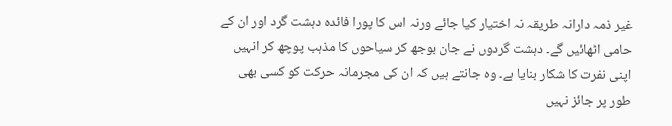غیر ذمہ دارانہ طریقہ نہ اختیار کیا جائے ورنہ اس کا پورا فائدہ دہشت گرد اور ان کے حامی اٹھائیں گے۔ دہشت گردوں نے جان بوجھ کر سیاحوں کا مذہب پوچھ کر انہیں اپنی نفرت کا شکار بنایا ہے۔ وہ جانتے ہیں کہ ان کی مجرمانہ حرکت کو کسی بھی طور پر جائز نہیں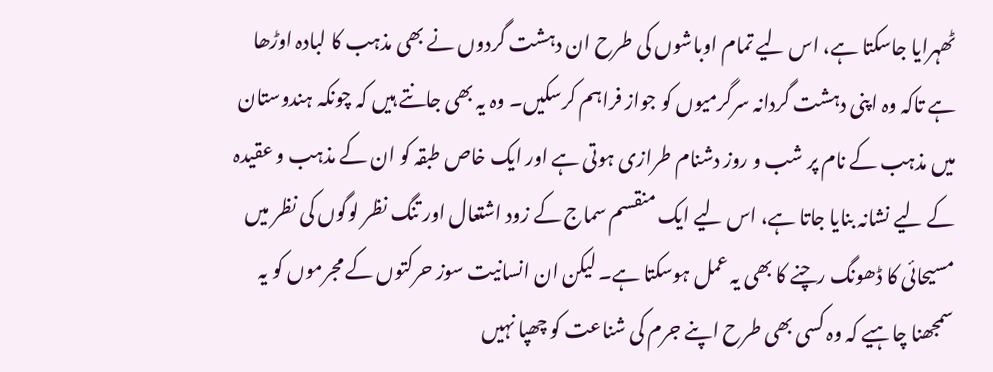ٹھہرایا جاسکتا ہے، اس لیے تمام اوباشوں کی طرح ان دہشت گردوں نے بھی مذہب کا لبادہ اوڑھا ہے تاکہ وہ اپنی دہشت گردانہ سرگرمیوں کو جواز فراہم کرسکیں۔ وہ یہ بھی جانتے ہیں کہ چونکہ ہندوستان میں مذہب کے نام پر شب و روز دشنام طرازی ہوتی ہے اور ایک خاص طبقہ کو ان کے مذہب و عقیدہ کے لیے نشانہ بنایا جاتا ہے، اس لیے ایک منقسم سماج کے زود اشتعال اور تنگ نظر لوگوں کی نظر میں مسیحائی کا ڈھونگ رچنے کا بھی یہ عمل ہوسکتا ہے۔ لیکن ان انسانیت سوز حرکتوں کے مجرموں کو یہ سمجھنا چاہیے کہ وہ کسی بھی طرح اپنے جرم کی شناعت کو چھپا نہیں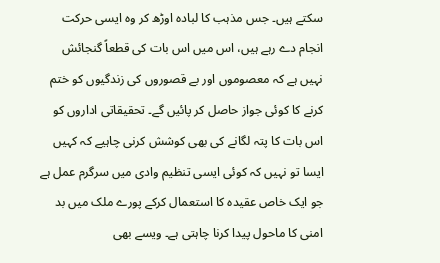سکتے ہیں۔ جس مذہب کا لبادہ اوڑھ کر وہ ایسی حرکت انجام دے رہے ہیں، اس میں اس بات کی قطعاً گنجائش نہیں ہے کہ معصوموں اور بے قصوروں کی زندگیوں کو ختم کرنے کا کوئی جواز حاصل کر پائیں گے۔ تحقیقاتی اداروں کو اس بات کا پتہ لگانے کی بھی کوشش کرنی چاہیے کہ کہیں ایسا تو نہیں کہ کوئی ایسی تنظیم وادی میں سرگرم عمل ہے جو ایک خاص عقیدہ کا استعمال کرکے پورے ملک میں بد امنی کا ماحول پیدا کرنا چاہتی ہے۔ ویسے بھی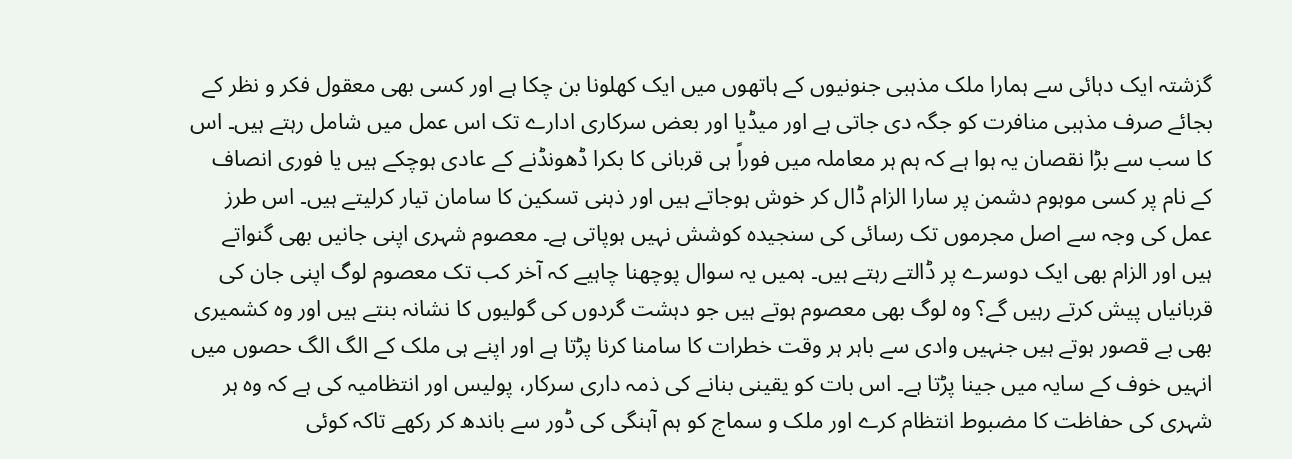گزشتہ ایک دہائی سے ہمارا ملک مذہبی جنونیوں کے ہاتھوں میں ایک کھلونا بن چکا ہے اور کسی بھی معقول فکر و نظر کے بجائے صرف مذہبی منافرت کو جگہ دی جاتی ہے اور میڈیا اور بعض سرکاری ادارے تک اس عمل میں شامل رہتے ہیں۔ اس کا سب سے بڑا نقصان یہ ہوا ہے کہ ہم ہر معاملہ میں فوراً ہی قربانی کا بکرا ڈھونڈنے کے عادی ہوچکے ہیں یا فوری انصاف کے نام پر کسی موہوم دشمن پر سارا الزام ڈال کر خوش ہوجاتے ہیں اور ذہنی تسکین کا سامان تیار کرلیتے ہیں۔ اس طرز عمل کی وجہ سے اصل مجرموں تک رسائی کی سنجیدہ کوشش نہیں ہوپاتی ہے۔ معصوم شہری اپنی جانیں بھی گنواتے ہیں اور الزام بھی ایک دوسرے پر ڈالتے رہتے ہیں۔ ہمیں یہ سوال پوچھنا چاہیے کہ آخر کب تک معصوم لوگ اپنی جان کی قربانیاں پیش کرتے رہیں گے؟ وہ لوگ بھی معصوم ہوتے ہیں جو دہشت گردوں کی گولیوں کا نشانہ بنتے ہیں اور وہ کشمیری بھی بے قصور ہوتے ہیں جنہیں وادی سے باہر ہر وقت خطرات کا سامنا کرنا پڑتا ہے اور اپنے ہی ملک کے الگ الگ حصوں میں انہیں خوف کے سایہ میں جینا پڑتا ہے۔ اس بات کو یقینی بنانے کی ذمہ داری سرکار، پولیس اور انتظامیہ کی ہے کہ وہ ہر شہری کی حفاظت کا مضبوط انتظام کرے اور ملک و سماج کو ہم آہنگی کی ڈور سے باندھ کر رکھے تاکہ کوئی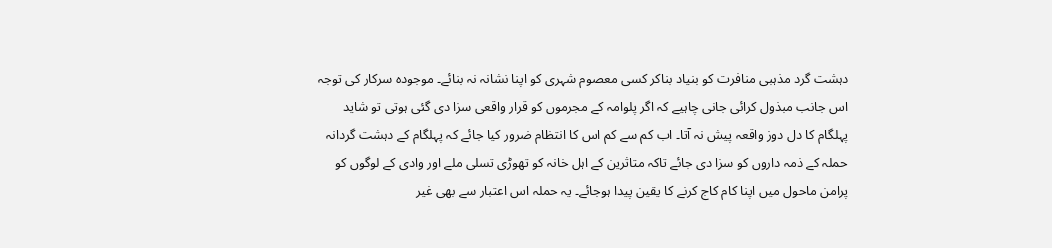دہشت گرد مذہبی منافرت کو بنیاد بناکر کسی معصوم شہری کو اپنا نشانہ نہ بنائے۔ موجودہ سرکار کی توجہ اس جانب مبذول کرائی جانی چاہیے کہ اگر پلوامہ کے مجرموں کو قرار واقعی سزا دی گئی ہوتی تو شاید پہلگام کا دل دوز واقعہ پیش نہ آتا۔ اب کم سے کم اس کا انتظام ضرور کیا جائے کہ پہلگام کے دہشت گردانہ حملہ کے ذمہ داروں کو سزا دی جائے تاکہ متاثرین کے اہل خانہ کو تھوڑی تسلی ملے اور وادی کے لوگوں کو پرامن ماحول میں اپنا کام کاج کرنے کا یقین پیدا ہوجائے۔ یہ حملہ اس اعتبار سے بھی غیر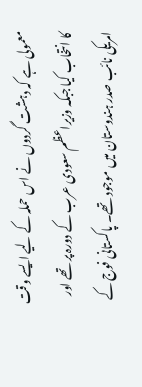معمولی ہے کہ دہشت گردوں نے اس حملہ کے لیے ایسے وقت کا انتخاب کیا جبکہ وزیراعظم سعودی عرب کے دورہ پر تھے اور امریکی نائب صدر ہندوستان میں موجود تھے۔ پاکستانی فوج کے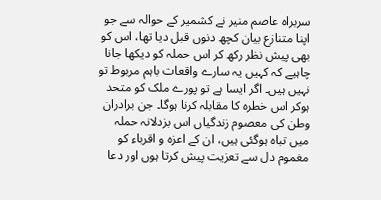سربراہ عاصم منیر نے کشمیر کے حوالہ سے جو اپنا متنازع بیان کچھ دنوں قبل دیا تھا، اس کو بھی پیش نظر رکھ کر اس حملہ کو دیکھا جانا چاہیے کہ کہیں یہ سارے واقعات باہم مربوط تو نہیں ہیں۔ اگر ایسا ہے تو پورے ملک کو متحد ہوکر اس خطرہ کا مقابلہ کرنا ہوگا۔ جن برادران وطن کی معصوم زندگیاں اس بزدلانہ حملہ میں تباہ ہوگئی ہیں، ان کے اعزہ و اقرباء کو مغموم دل سے تعزیت پیش کرتا ہوں اور دعا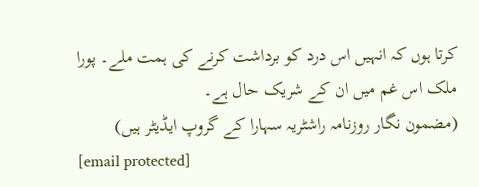کرتا ہوں کہ انہیں اس درد کو برداشت کرنے کی ہمت ملے۔ پورا ملک اس غم میں ان کے شریک حال ہے۔
(مضمون نگار روزنامہ راشٹریہ سہارا کے گروپ ایڈیٹر ہیں)
[email protected]